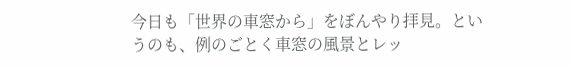今日も「世界の車窓から」をぼんやり拝見。というのも、例のごとく車窓の風景とレッ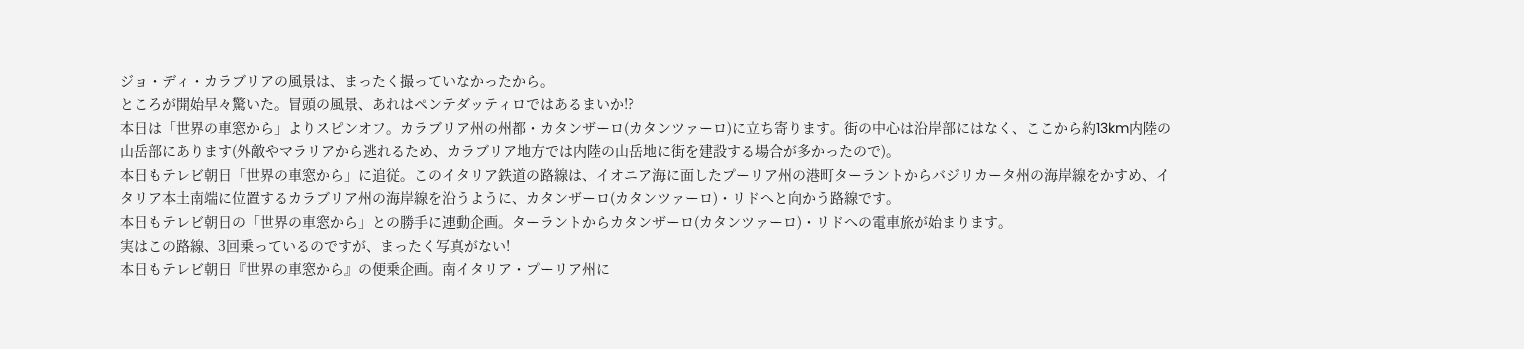ジョ・ディ・カラブリアの風景は、まったく撮っていなかったから。
ところが開始早々驚いた。冒頭の風景、あれはペンテダッティロではあるまいか!?
本日は「世界の車窓から」よりスピンオフ。カラブリア州の州都・カタンザーロ(カタンツァーロ)に立ち寄ります。街の中心は沿岸部にはなく、ここから約13km内陸の山岳部にあります(外敵やマラリアから逃れるため、カラブリア地方では内陸の山岳地に街を建設する場合が多かったので)。
本日もテレビ朝日「世界の車窓から」に追従。このイタリア鉄道の路線は、イオニア海に面したプーリア州の港町ターラントからバジリカータ州の海岸線をかすめ、イタリア本土南端に位置するカラブリア州の海岸線を沿うように、カタンザーロ(カタンツァーロ)・リドへと向かう路線です。
本日もテレビ朝日の「世界の車窓から」との勝手に連動企画。ターラントからカタンザーロ(カタンツァーロ)・リドへの電車旅が始まります。
実はこの路線、3回乗っているのですが、まったく写真がない!
本日もテレビ朝日『世界の車窓から』の便乗企画。南イタリア・プーリア州に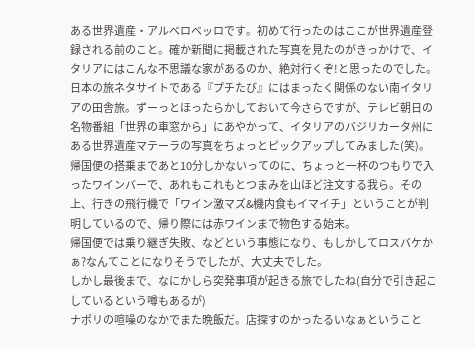ある世界遺産・アルベロベッロです。初めて行ったのはここが世界遺産登録される前のこと。確か新聞に掲載された写真を見たのがきっかけで、イタリアにはこんな不思議な家があるのか、絶対行くぞ!と思ったのでした。
日本の旅ネタサイトである『プチたび』にはまったく関係のない南イタリアの田舎旅。ずーっとほったらかしておいて今さらですが、テレビ朝日の名物番組「世界の車窓から」にあやかって、イタリアのバジリカータ州にある世界遺産マテーラの写真をちょっとピックアップしてみました(笑)。
帰国便の搭乗まであと10分しかないってのに、ちょっと一杯のつもりで入ったワインバーで、あれもこれもとつまみを山ほど注文する我ら。その上、行きの飛行機で「ワイン激マズ&機内食もイマイチ」ということが判明しているので、帰り際には赤ワインまで物色する始末。
帰国便では乗り継ぎ失敗、などという事態になり、もしかしてロスバケかぁ?なんてことになりそうでしたが、大丈夫でした。
しかし最後まで、なにかしら突発事項が起きる旅でしたね(自分で引き起こしているという噂もあるが)
ナポリの喧噪のなかでまた晩飯だ。店探すのかったるいなぁということ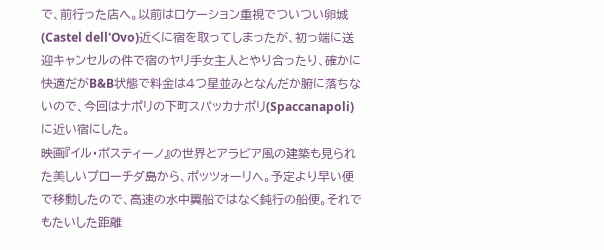で、前行った店へ。以前はロケーション重視でついつい卵城(Castel dell'Ovo)近くに宿を取ってしまったが、初っ端に送迎キャンセルの件で宿のヤリ手女主人とやり合ったり、確かに快適だがB&B状態で料金は4つ星並みとなんだか腑に落ちないので、今回はナポリの下町スパッカナポリ(Spaccanapoli)に近い宿にした。
映画『イル・ポスティーノ』の世界とアラビア風の建築も見られた美しいプローチダ島から、ポッツォーリへ。予定より早い便で移動したので、高速の水中翼船ではなく鈍行の船便。それでもたいした距離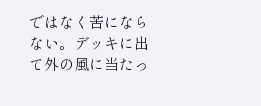ではなく苦にならない。デッキに出て外の風に当たっ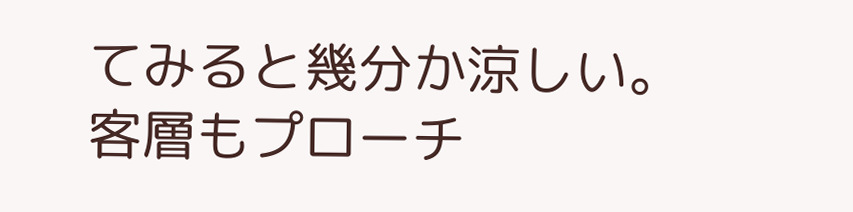てみると幾分か涼しい。客層もプローチ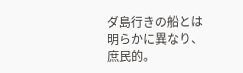ダ島行きの船とは明らかに異なり、庶民的。